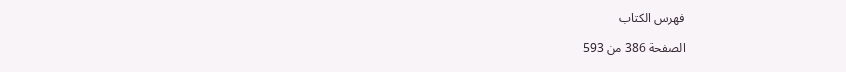فهرس الكتاب

الصفحة 386 من 593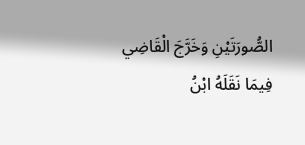الصُّورَتَيْنِ وَخَرَّجَ الْقَاضِي فِيمَا نَقَلَهُ ابْنُ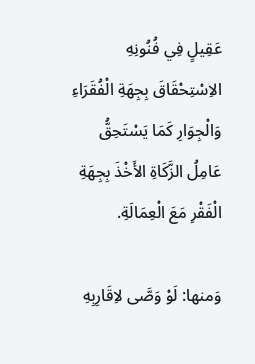عَقِيلٍ فِي فُنُونِهِ الاِسْتِحْقَاقَ بِجِهَةِ الْفُقَرَاءِ وَالْجِوَارِ كَمَا يَسْتَحِقُّ عَامِلُ الزَّكَاةِ الأَخْذَ بِجِهَةِ الْفَقْرِ مَعَ الْعِمَالَةِ.

وَمنها: لَوْ وَصَّى لاِقَارِبِهِ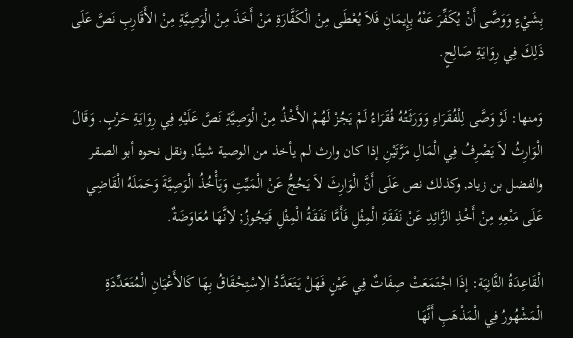بِشَيْءٍ وَوَصَّى أَنْ يُكَفِّرَ عَنْهُ بِإِيمَانِ فَلاَ يُعْطَى مِنْ الْكَفَّارَةِ مَنْ أَخَذَ مِنْ الْوَصِيَّةِ مِنْ الأَقَارِبِ نَصَّ عَلَى ذَلِكَ فِي رِوَايَةِ صَالِحٍ.

وَمنها: لَوْ وَصَّى لِلْفُقَرَاءِ وَوَرَثَتُهُ فُقَرَاءُ لَمْ يَجُزْ لَهُمْ الأَخْذُ مِنْ الْوَصِيَّةِ نَصَّ عَلَيْهِ فِي رِوَايَةِ حَرْبٍ. وَقَالَ الْوَارِثُ لاَ يَصْرِفُ فِي الْمَالِ مَرَّتَيْنِ إذا كان وارث لم يأخذ من الوصية شيئًا, ونقل نحوه أبو الصقر والفضل بن زياد, وكذلك نص عَلَى أَنَّ الْوَارِثَ لاَ يَحُجُّ عَنْ الْمَيِّتِ وَيَأْخُذُ الْوَصِيَّةَ وَحَمَلَهُ الْقَاضِي عَلَى مَنْعِهِ مِنْ أَخْذِ الزَّائِدِ عَنْ نَفَقَةِ الْمِثْلِ فَأَمَّا نَفَقَةُ الْمِثْلِ فَيَجُوزُ; لاِنَّهَا مُعَاوَضَةٌ.

الْقَاعِدَةُ الثَّانِيَة: إذَا اجْتَمَعَتْ صِفَاتٌ فِي عَيْنٍ فَهَلْ يَتَعَدَّدُ الاِسْتِحْقَاقُ بِهَا كَالأَعْيَانِ الْمُتَعَدِّدَةِ الْمَشْهُورُ فِي الْمَذْهَبِ أَنَّهَا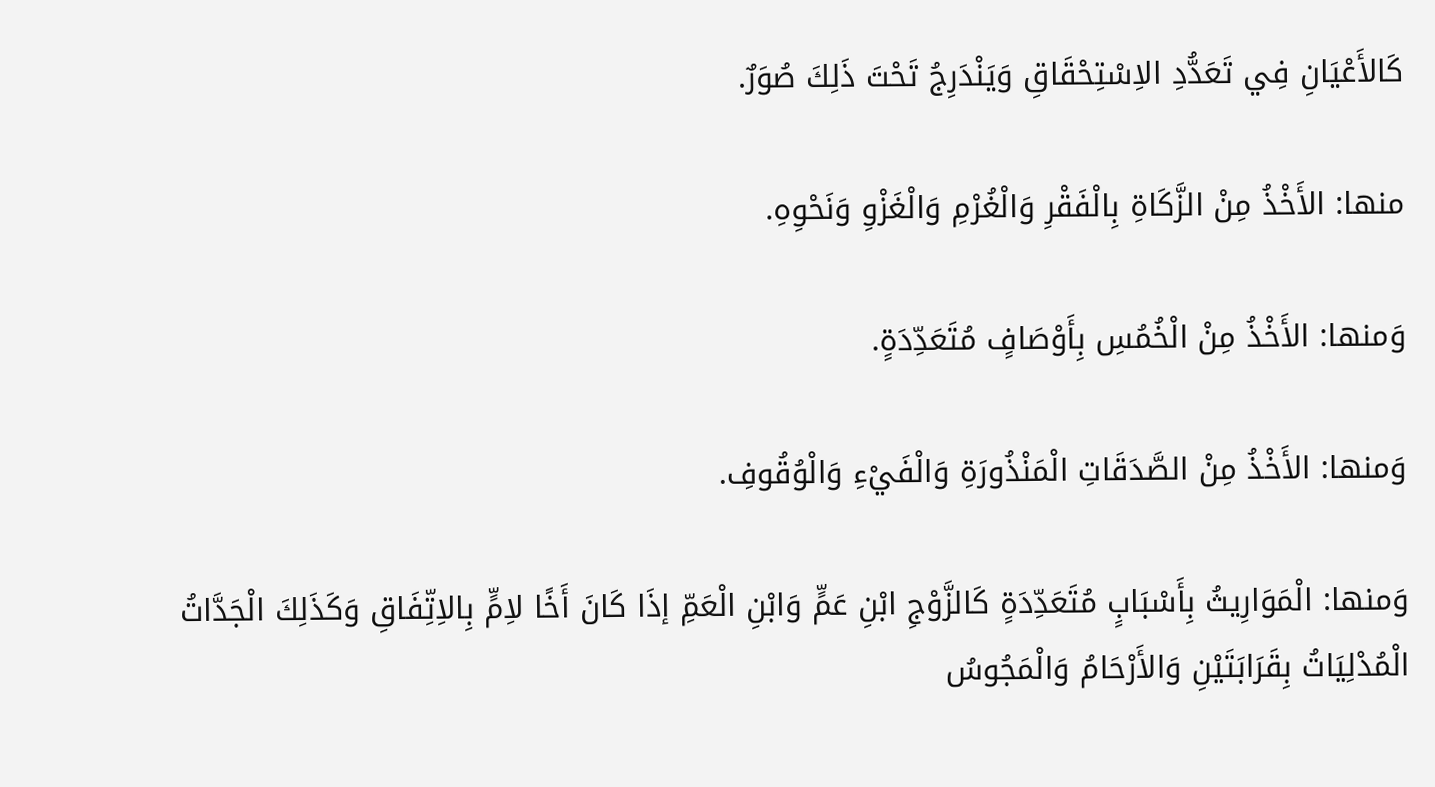كَالأَعْيَانِ فِي تَعَدُّدِ الاِسْتِحْقَاقِ وَيَنْدَرِجُ تَحْتَ ذَلِكَ صُوَرٌ.

منها: الأَخْذُ مِنْ الزَّكَاةِ بِالْفَقْرِ وَالْغُرْمِ وَالْغَزْوِ وَنَحْوِهِ.

وَمنها: الأَخْذُ مِنْ الْخُمُسِ بِأَوْصَافٍ مُتَعَدِّدَةٍ.

وَمنها: الأَخْذُ مِنْ الصَّدَقَاتِ الْمَنْذُورَةِ وَالْفَيْءِ وَالْوُقُوفِ.

وَمنها: الْمَوَارِيثُ بِأَسْبَابٍ مُتَعَدِّدَةٍ كَالزَّوْجِ ابْنِ عَمٍّ وَابْنِ الْعَمِّ إذَا كَانَ أَخًا لاِمٍّ بِالاِتِّفَاقِ وَكَذَلِكَ الْجَدَّاتُ الْمُدْلِيَاتُ بِقَرَابَتَيْنِ وَالأَرْحَامُ وَالْمَجُوسُ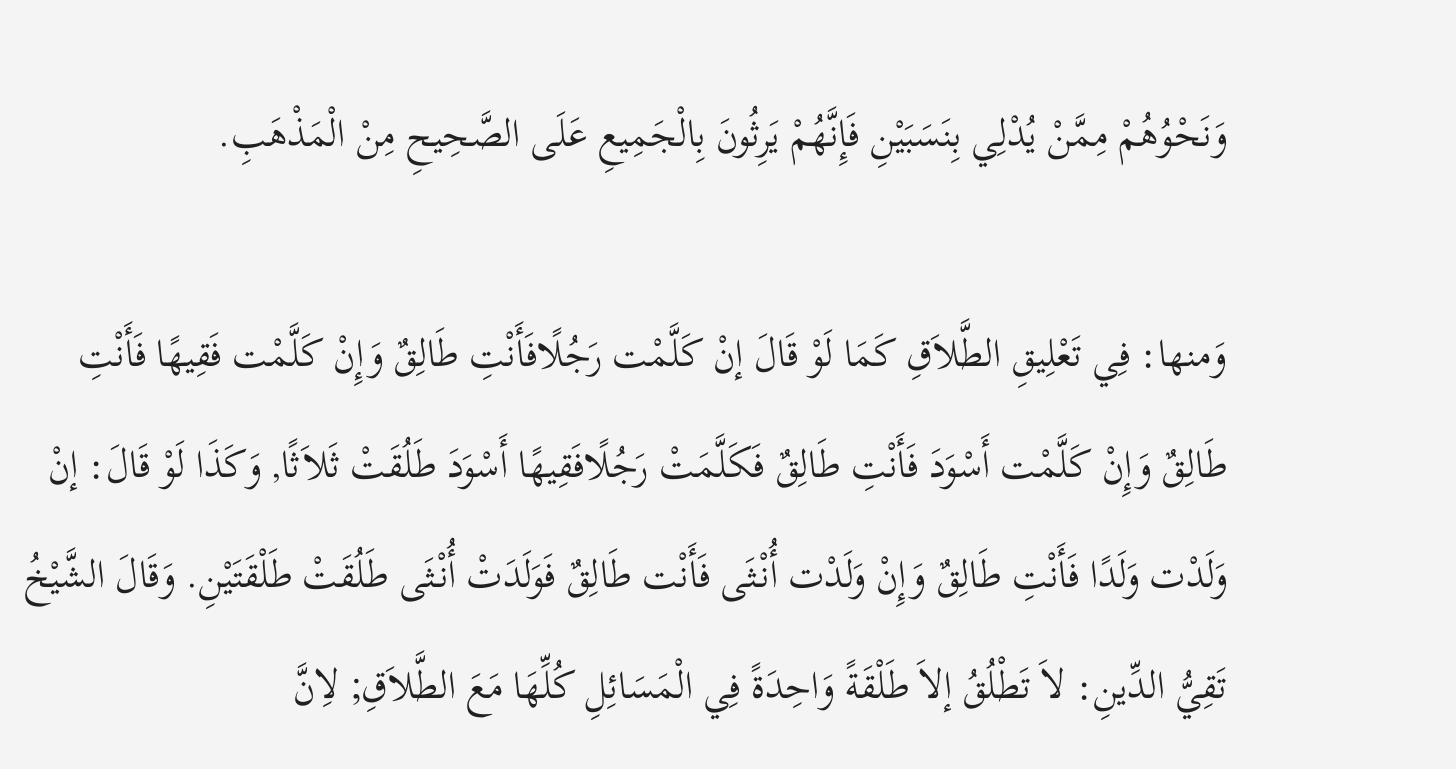وَنَحْوُهُمْ مِمَّنْ يُدْلِي بِنَسَبَيْنِ فَإِنَّهُمْ يَرِثُونَ بِالْجَمِيعِ عَلَى الصَّحِيحِ مِنْ الْمَذْهَبِ.

وَمنها: فِي تَعْلِيقِ الطَّلاَقِ كَمَا لَوْ قَالَ إنْ كَلَّمْت رَجُلًافَأَنْتِ طَالِقٌ وَإِنْ كَلَّمْت فَقِيهًا فَأَنْتِ طَالِقٌ وَإِنْ كَلَّمْت أَسْوَدَ فَأَنْتِ طَالِقٌ فَكَلَّمَتْ رَجُلًافَقِيهًا أَسْوَدَ طَلُقَتْ ثَلاَثًا, وَكَذَا لَوْ قَالَ: إنْ وَلَدْت وَلَدًا فَأَنْتِ طَالِقٌ وَإِنْ وَلَدْت أُنْثَى فَأَنْت طَالِقٌ فَوَلَدَتْ أُنْثَى طَلُقَتْ طَلْقَتَيْنِ. وَقَالَ الشَّيْخُ تَقِيُّ الدِّينِ: لاَ تَطْلُقُ إلاَ طَلْقَةً وَاحِدَةً فِي الْمَسَائِلِ كُلِّهَا مَعَ الطَّلاَقِ; لاِنَّ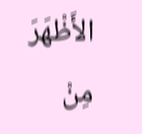الأَظْهَرَ مِنْ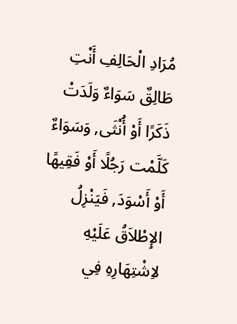مُرَادِ الْحَالِفِ أَنْتِ طَالِقٌ سَوَاءٌ وَلَدَتْ ذَكَرًا أَوْ أُنْثَى, وَسَوَاءٌ كَلَّمْت رَجُلًا أَوْ فَقِيهًا أَوْ أَسْوَدَ, فَيَنْزِلُ الإِطْلاَقُ عَلَيْهِ لاِشْتِهَارِهِ فِي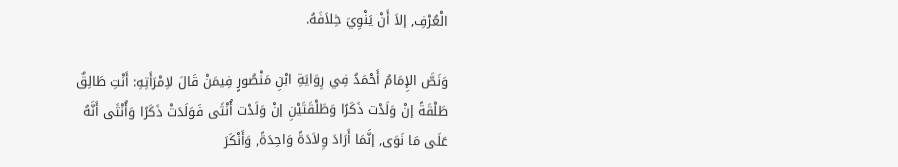الْعُرْفِ, إلاَ أَنْ يَنْوِيَ خِلاَفَهُ.

وَنَصَّ الإِمَامُ أَحْمَدُ فِي رِوَايَةِ ابْنِ مَنْصُورٍ فِيمَنْ قَالَ لاِمْرَأَتِهِ: أَنْتِ طَالِقٌ طَلْقَةً إنْ وَلَدْت ذَكَرًا وَطَلْقَتَيْنِ إنْ وَلَدْت أُنْثَى فَوَلَدَتْ ذَكَرًا وَأُنْثَى أَنَّهُ عَلَى مَا نَوَى, إنَّمَا أَرَادَ وِلاَدَةً وَاحِدَةً, وَأَنْكَرَ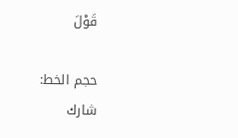قَوْلَ

حجم الخط:
شارك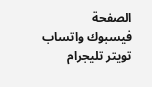الصفحة
فيسبوك واتساب تويتر تليجرام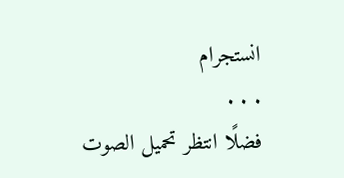انستجرام
. . .
فضلًا انتظر تحميل الصوت